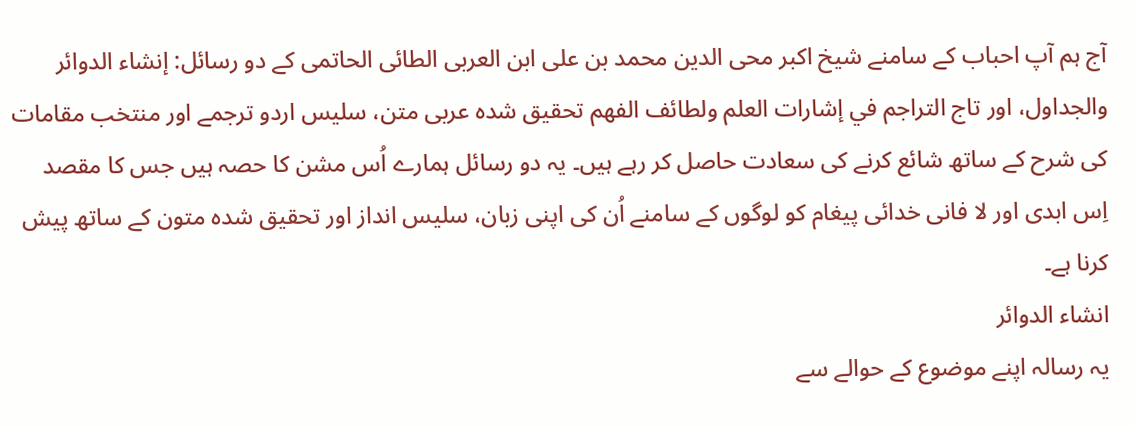آج ہم آپ احباب کے سامنے شیخ اکبر محی الدین محمد بن علی ابن العربی الطائی الحاتمی کے دو رسائل: إنشاء الدوائر والجداول، اور تاج التراجم في إشارات العلم ولطائف الفهم تحقیق شدہ عربی متن، سلیس اردو ترجمے اور منتخب مقامات کی شرح کے ساتھ شائع کرنے کی سعادت حاصل کر رہے ہیں۔ یہ دو رسائل ہمارے اُس مشن کا حصہ ہیں جس کا مقصد اِس ابدی اور لا فانی خدائی پیغام کو لوگوں کے سامنے اُن کی اپنی زبان، سلیس انداز اور تحقیق شدہ متون کے ساتھ پیش کرنا ہے۔
انشاء الدوائر
یہ رسالہ اپنے موضوع کے حوالے سے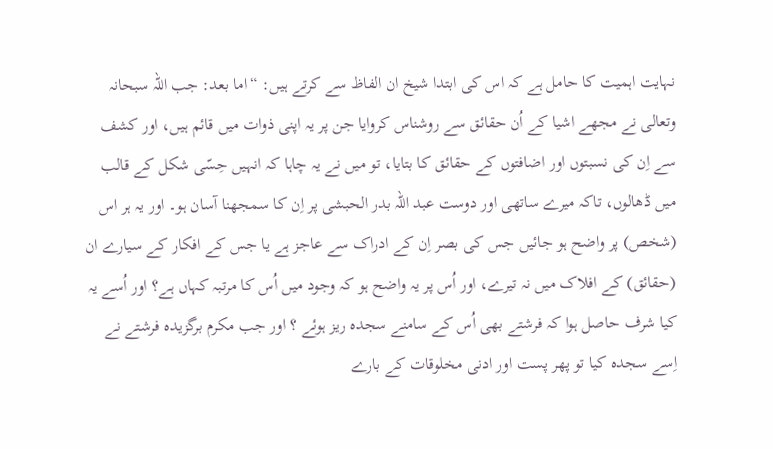نہایت اہمیت کا حامل ہے کہ اس کی ابتدا شیخ ان الفاظ سے کرتے ہیں: “اما بعد: جب اللہ سبحانہ وتعالی نے مجھے اشیا کے اُن حقائق سے روشناس کروایا جن پر یہ اپنی ذوات میں قائم ہیں، اور کشف سے اِن کی نسبتوں اور اضافتوں کے حقائق کا بتایا، تو میں نے یہ چاہا کہ انہیں حِسّی شکل کے قالب میں ڈھالوں، تاکہ میرے ساتھی اور دوست عبد اللہ بدر الحبشی پر اِن کا سمجھنا آسان ہو۔ اور یہ ہر اس (شخص) پر واضح ہو جائیں جس کی بصر اِن کے ادراک سے عاجز ہے یا جس کے افکار کے سیارے ان (حقائق) کے افلاک میں نہ تیرے، اور اُس پر یہ واضح ہو کہ وجود میں اُس کا مرتبہ کہاں ہے؟ اور اُسے یہ کیا شرف حاصل ہوا کہ فرشتے بھی اُس کے سامنے سجدہ ریز ہوئے ؟ اور جب مکرم برگزیدہ فرشتے نے اِسے سجدہ کیا تو پھر پست اور ادنی مخلوقات کے بارے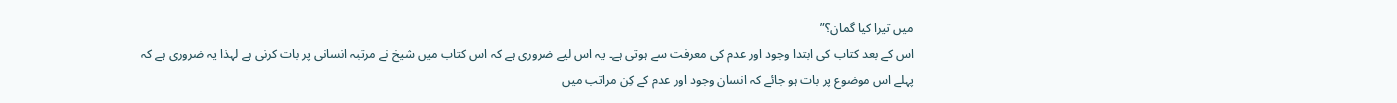میں تیرا کیا گمان؟”
اس کے بعد کتاب کی ابتدا وجود اور عدم کی معرفت سے ہوتی ہے۔ یہ اس لیے ضروری ہے کہ اس کتاب میں شیخ نے مرتبہ انسانی پر بات کرنی ہے لہذا یہ ضروری ہے کہ پہلے اس موضوع پر بات ہو جائے کہ انسان وجود اور عدم کے کِن مراتب میں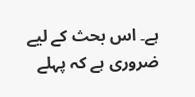ہے۔ اس بحث کے لیے ضروری ہے کہ پہلے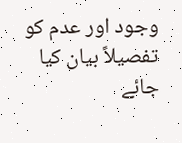وجود اور عدم کو تفصیلاً بیان کیا جائے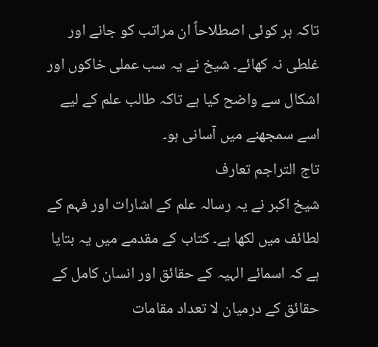تاکہ ہر کوئی اصطلاحاً ان مراتب کو جانے اور غلطی نہ کھائے۔ شیخ نے یہ سب عملی خاکوں اور اشکال سے واضح کیا ہے تاکہ طالب علم کے لیے اسے سمجھنے میں آسانی ہو۔
تاج التراجم تعارف
شیخ اکبر نے یہ رسالہ علم کے اشارات اور فہم کے لطائف میں لکھا ہے۔ کتاب کے مقدمے میں یہ بتایا ہے کہ اسمائے الہیہ کے حقائق اور انسان کامل کے حقائق کے درمیان لا تعداد مقامات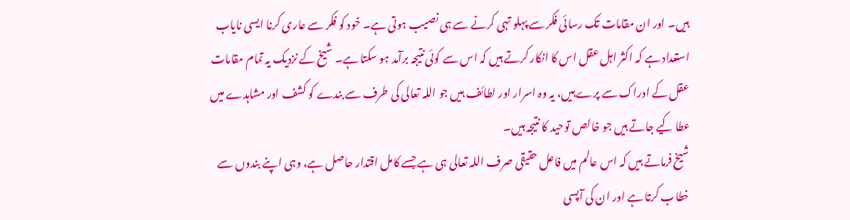ہیں۔ اور ان مقامات تک رسائی فکر سے پہلو تہی کرنے سے ہی نصیب ہوتی ہے۔ خود کو فکر سے عاری کرنا ایسی نایاب استعداد ہے کہ اکثر اہل عقل اس کا انکار کرتے ہیں کہ اس سے کوئی نتیجہ برآمد ہو سکتا ہے۔ شیخ کے نزدیک یہ تمام مقامات عقل کے ادراک سے پرے ہیں، یہ وہ اسرار اور لطائف ہیں جو اللہ تعالی کی طرف سے بندے کو کشف اور مشاہدے میں عطا کیے جاتے ہیں جو خالص توحید کا نتیجہ ہیں۔
شیخ فرماتے ہیں کہ اس عالم میں فاعل حقیقی صرف اللہ تعالی ہی ہے جسے کامل اقتدار حاصل ہے، وہی اپنے بندوں سے خطاب کرتا ہے اور ان کی آپسی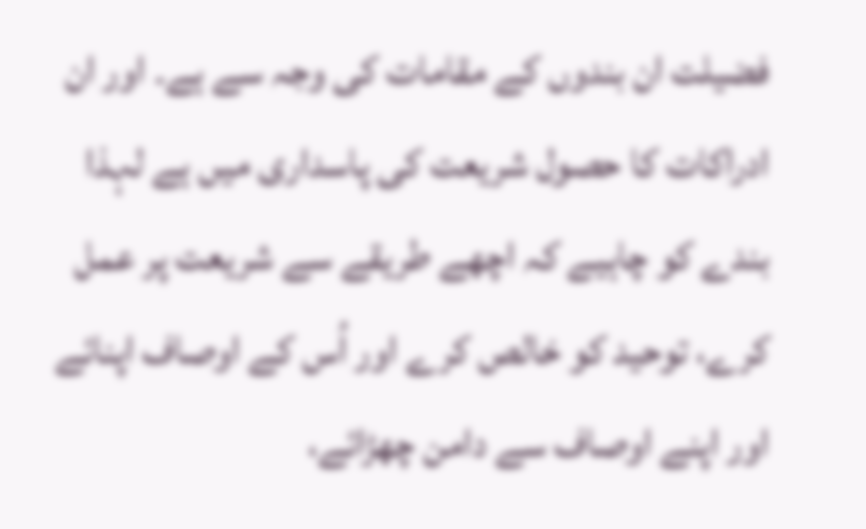فضیلت ان بندوں کے مقامات کی وجہ سے ہے۔ اور ان ادراکات کا حصول شریعت کی پاسداری میں ہے لہذا بندے کو چاہیے کہ اچھے طریقے سے شریعت پر عمل کرے، توحید کو خالص کرے اور اُس کے اوصاف اپنائے اور اپنے اوصاف سے دامن چھڑائے،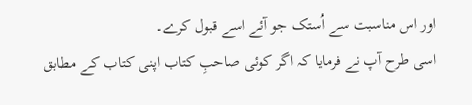اور اس مناسبت سے اُستک جو آئے اسے قبول کرے۔
اسی طرح آپ نے فرمایا کہ اگر کوئی صاحبِ کتاب اپنی کتاب کے مطابق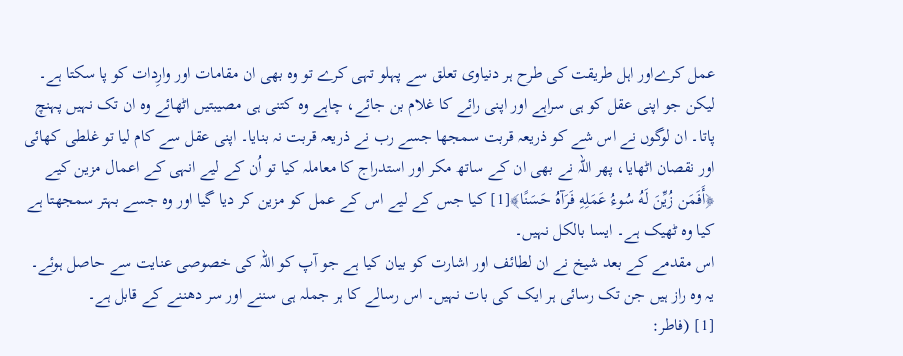عمل کرےاور اہل طریقت کی طرح ہر دنیاوی تعلق سے پہلو تہی کرے تو وہ بھی ان مقامات اور وارِدات کو پا سکتا ہے۔ لیکن جو اپنی عقل کو ہی سراہے اور اپنی رائے کا غلام بن جائے، چاہے وہ کتنی ہی مصیبتیں اٹھائے وہ ان تک نہیں پہنچ پاتا۔ ان لوگوں نے اس شے کو ذریعہ قربت سمجھا جسے رب نے ذریعہ قربت نہ بنایا۔ اپنی عقل سے کام لیا تو غلطی کھائی اور نقصان اٹھایا، پھر اللہ نے بھی ان کے ساتھ مکر اور استدراج کا معاملہ کیا تو اُن کے لیے انہی کے اعمال مزین کیے ﴿أَفَمَن زُيِّنَ لَهُ سُوءُ عَمَلِهِ فَرَآهُ حَسَنًا﴾[1] کیا جس کے لیے اس کے عمل کو مزین کر دیا گیا اور وہ جسے بہتر سمجھتا ہے کیا وہ ٹھیک ہے۔ ایسا بالکل نہیں۔
اس مقدمے کے بعد شیخ نے ان لطائف اور اشارت کو بیان کیا ہے جو آپ کو اللہ کی خصوصی عنایت سے حاصل ہوئے۔ یہ وہ راز ہیں جن تک رسائی ہر ایک کی بات نہیں۔ اس رسالے کا ہر جملہ ہی سننے اور سر دھننے کے قابل ہے۔
[1] (فاطر: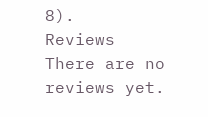8).
Reviews
There are no reviews yet.